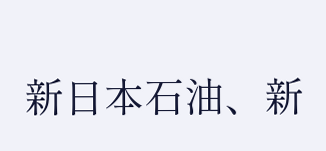新日本石油、新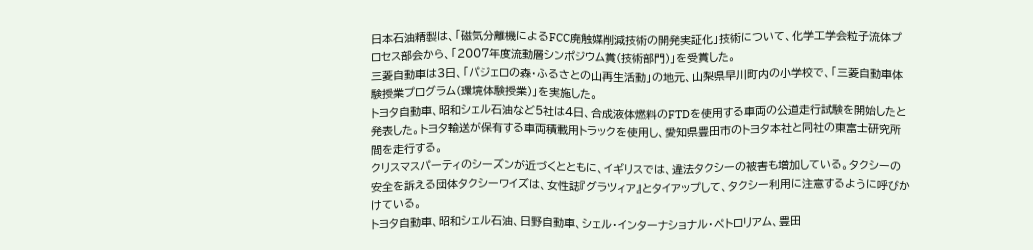日本石油精製は、「磁気分離機によるFCC廃触媒削減技術の開発実証化」技術について、化学工学会粒子流体プロセス部会から、「2007年度流動層シンポジウム賞(技術部門)」を受賞した。
三菱自動車は3日、「パジェロの森・ふるさとの山再生活動」の地元、山梨県早川町内の小学校で、「三菱自動車体験授業プログラム(環境体験授業)」を実施した。
トヨタ自動車、昭和シェル石油など5社は4日、合成液体燃料のFTDを使用する車両の公道走行試験を開始したと発表した。トヨタ輸送が保有する車両積載用トラックを使用し、愛知県豊田市のトヨタ本社と同社の東富士研究所間を走行する。
クリスマスパーティのシーズンが近づくとともに、イギリスでは、違法タクシーの被害も増加している。タクシーの安全を訴える団体タクシーワイズは、女性誌『グラツィア』とタイアップして、タクシー利用に注意するように呼びかけている。
トヨタ自動車、昭和シェル石油、日野自動車、シェル・インターナショナル・ペトロリアム、豊田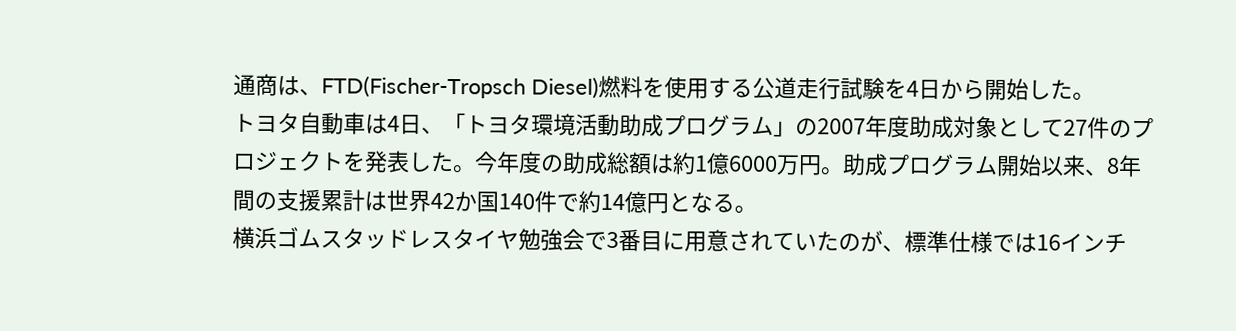通商は、FTD(Fischer-Tropsch Diesel)燃料を使用する公道走行試験を4日から開始した。
トヨタ自動車は4日、「トヨタ環境活動助成プログラム」の2007年度助成対象として27件のプロジェクトを発表した。今年度の助成総額は約1億6000万円。助成プログラム開始以来、8年間の支援累計は世界42か国140件で約14億円となる。
横浜ゴムスタッドレスタイヤ勉強会で3番目に用意されていたのが、標準仕様では16インチ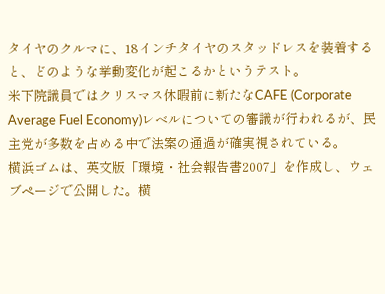タイヤのクルマに、18インチタイヤのスタッドレスを装着すると、どのような挙動変化が起こるかというテスト。
米下院議員ではクリスマス休暇前に新たなCAFE (Corporate Average Fuel Economy)レベルについての審議が行われるが、民主党が多数を占める中で法案の通過が確実視されている。
横浜ゴムは、英文版「環境・社会報告書2007」を作成し、ウェブページで公開した。横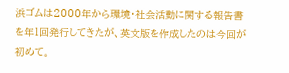浜ゴムは2000年から環境・社会活動に関する報告書を年1回発行してきたが、英文版を作成したのは今回が初めて。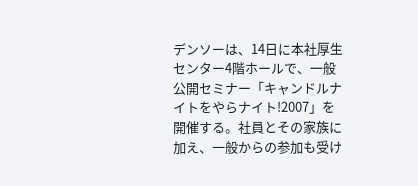デンソーは、14日に本社厚生センター4階ホールで、一般公開セミナー「キャンドルナイトをやらナイト!2007」を開催する。社員とその家族に加え、一般からの参加も受け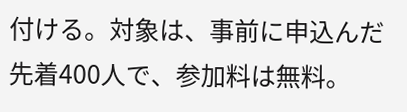付ける。対象は、事前に申込んだ先着400人で、参加料は無料。